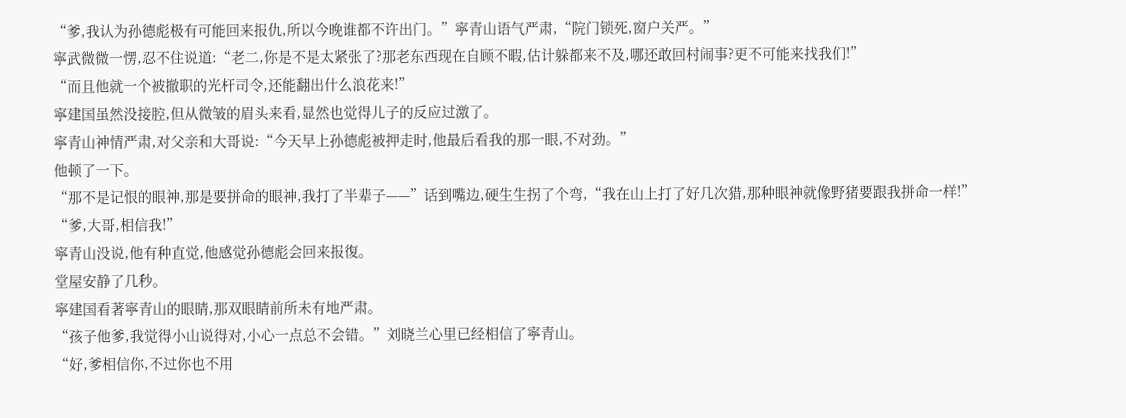“爹,我认为孙德彪极有可能回来报仇,所以今晚谁都不许出门。”寧青山语气严肃,“院门锁死,窗户关严。”
寧武微微一愣,忍不住说道:“老二,你是不是太紧张了?那老东西现在自顾不暇,估计躲都来不及,哪还敢回村闹事?更不可能来找我们!”
“而且他就一个被撤职的光杆司令,还能翻出什么浪花来!”
寧建国虽然没接腔,但从微皱的眉头来看,显然也觉得儿子的反应过激了。
寧青山神情严肃,对父亲和大哥说:“今天早上孙德彪被押走时,他最后看我的那一眼,不对劲。”
他顿了一下。
“那不是记恨的眼神,那是要拼命的眼神,我打了半辈子——”话到嘴边,硬生生拐了个弯,“我在山上打了好几次猎,那种眼神就像野猪要跟我拼命一样!”
“爹,大哥,相信我!”
寧青山没说,他有种直觉,他感觉孙德彪会回来报復。
堂屋安静了几秒。
寧建国看著寧青山的眼睛,那双眼睛前所未有地严肃。
“孩子他爹,我觉得小山说得对,小心一点总不会错。”刘晓兰心里已经相信了寧青山。
“好,爹相信你,不过你也不用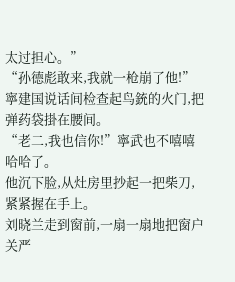太过担心。”
“孙德彪敢来,我就一枪崩了他!”
寧建国说话间检查起鸟銃的火门,把弹药袋掛在腰间。
“老二,我也信你!”寧武也不嘻嘻哈哈了。
他沉下脸,从灶房里抄起一把柴刀,紧紧握在手上。
刘晓兰走到窗前,一扇一扇地把窗户关严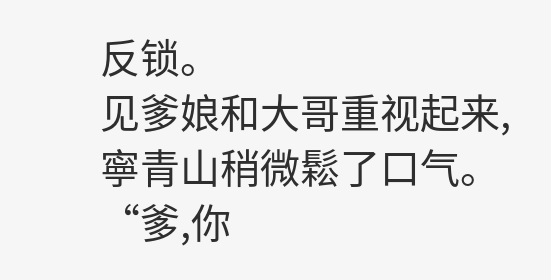反锁。
见爹娘和大哥重视起来,寧青山稍微鬆了口气。
“爹,你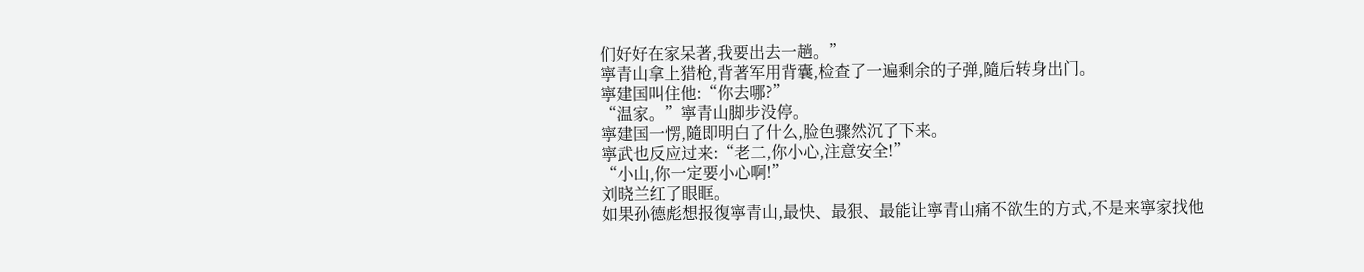们好好在家呆著,我要出去一趟。”
寧青山拿上猎枪,背著军用背囊,检查了一遍剩余的子弹,隨后转身出门。
寧建国叫住他:“你去哪?”
“温家。”寧青山脚步没停。
寧建国一愣,隨即明白了什么,脸色骤然沉了下来。
寧武也反应过来:“老二,你小心,注意安全!”
“小山,你一定要小心啊!”
刘晓兰红了眼眶。
如果孙德彪想报復寧青山,最快、最狠、最能让寧青山痛不欲生的方式,不是来寧家找他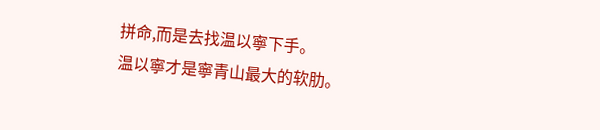拼命,而是去找温以寧下手。
温以寧才是寧青山最大的软肋。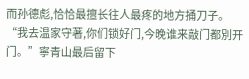而孙德彪,恰恰最擅长往人最疼的地方捅刀子。
“我去温家守著,你们锁好门,今晚谁来敲门都別开门。”寧青山最后留下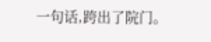一句话,跨出了院门。